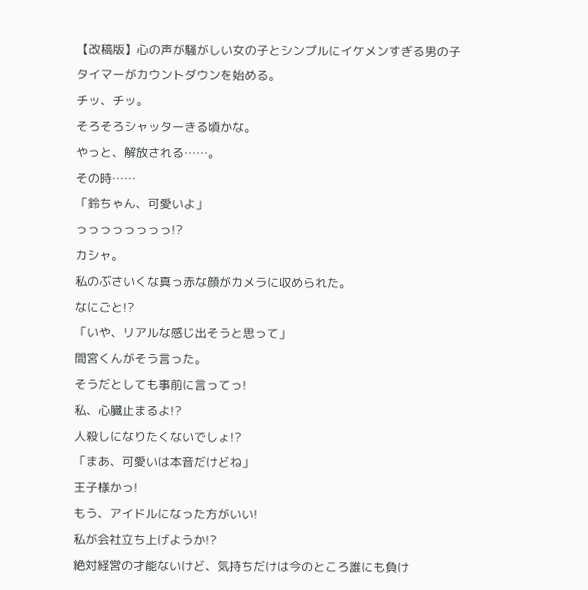【改稿版】心の声が騒がしい女の子とシンプルにイケメンすぎる男の子
タイマーがカウントダウンを始める。
チッ、チッ。
そろそろシャッターきる頃かな。
やっと、解放される……。
その時……
「鈴ちゃん、可愛いよ」
っっっっっっっっ!?
カシャ。
私のぶさいくな真っ赤な顔がカメラに収められた。
なにごと!?
「いや、リアルな感じ出そうと思って」
間宮くんがそう言った。
そうだとしても事前に言ってっ!
私、心臓止まるよ!?
人殺しになりたくないでしょ!?
「まあ、可愛いは本音だけどね」
王子様かっ!
もう、アイドルになった方がいい!
私が会社立ち上げようか!?
絶対経営の才能ないけど、気持ちだけは今のところ誰にも負け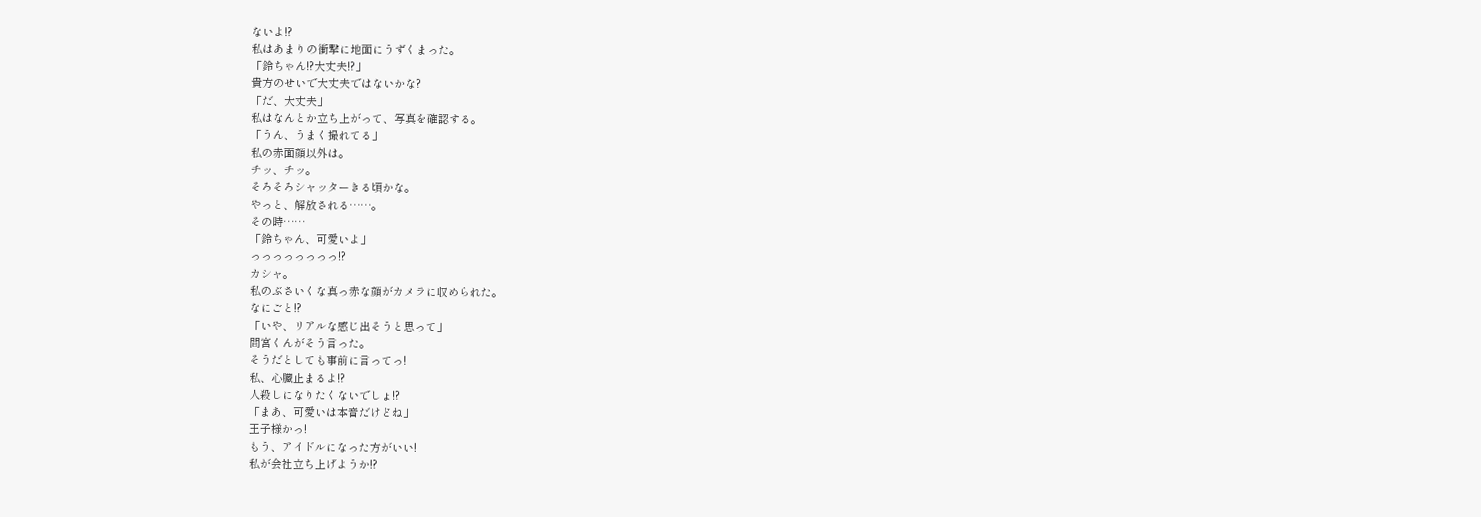ないよ!?
私はあまりの衝撃に地面にうずくまった。
「鈴ちゃん!?大丈夫!?」
貴方のせいで大丈夫ではないかな?
「だ、大丈夫」
私はなんとか立ち上がって、写真を確認する。
「うん、うまく撮れてる」
私の赤面顔以外は。
チッ、チッ。
そろそろシャッターきる頃かな。
やっと、解放される……。
その時……
「鈴ちゃん、可愛いよ」
っっっっっっっっ!?
カシャ。
私のぶさいくな真っ赤な顔がカメラに収められた。
なにごと!?
「いや、リアルな感じ出そうと思って」
間宮くんがそう言った。
そうだとしても事前に言ってっ!
私、心臓止まるよ!?
人殺しになりたくないでしょ!?
「まあ、可愛いは本音だけどね」
王子様かっ!
もう、アイドルになった方がいい!
私が会社立ち上げようか!?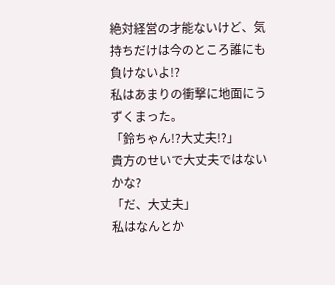絶対経営の才能ないけど、気持ちだけは今のところ誰にも負けないよ!?
私はあまりの衝撃に地面にうずくまった。
「鈴ちゃん!?大丈夫!?」
貴方のせいで大丈夫ではないかな?
「だ、大丈夫」
私はなんとか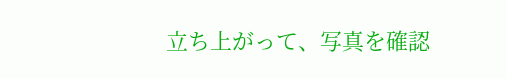立ち上がって、写真を確認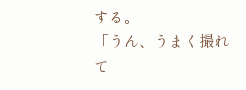する。
「うん、うまく撮れて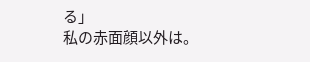る」
私の赤面顔以外は。